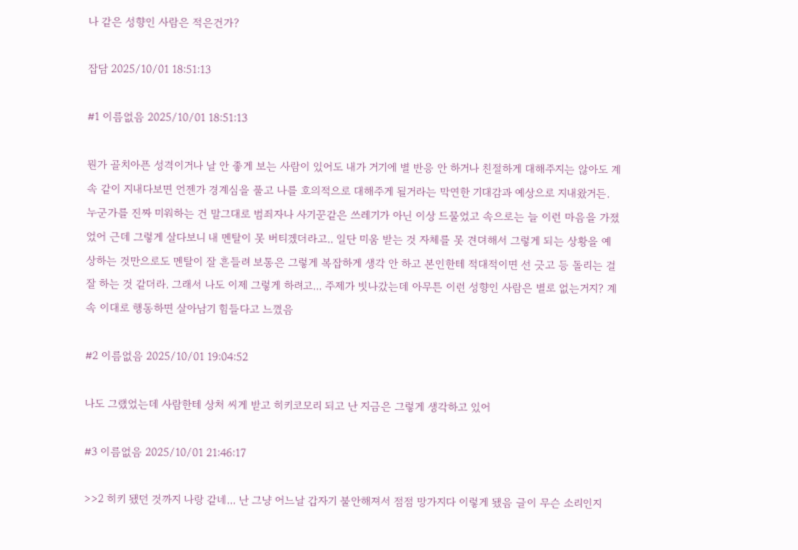나 같은 성향인 사람은 적은건가?

잡담 2025/10/01 18:51:13

#1 이름없음 2025/10/01 18:51:13

뭔가 골치아픈 성격이거나 날 안 좋게 보는 사람이 있어도 내가 거기에 별 반응 안 하거나 친절하게 대해주지는 않아도 계속 같이 지내다보면 언젠가 경계심을 풀고 나를 호의적으로 대해주게 될거라는 막연한 기대감과 예상으로 지내왔거든. 누군가를 진짜 미워하는 건 말그대로 범죄자나 사기꾼같은 쓰레기가 아닌 이상 드물었고 속으로는 늘 이런 마음을 가졌었어 근데 그렇게 살다보니 내 멘탈이 못 버티겠더라고.. 일단 미움 받는 것 자체를 못 견뎌해서 그렇게 되는 상황을 예상하는 것만으로도 멘탈이 잘 흔들려 보통은 그렇게 복잡하게 생각 안 하고 본인한테 적대적이면 선 긋고 등 돌리는 걸 잘 하는 것 같더라. 그래서 나도 이제 그렇게 하려고... 주제가 빗나갔는데 아무튼 이런 성향인 사람은 별로 없는거지? 계속 이대로 행동하면 살아남기 힘들다고 느꼈음

#2 이름없음 2025/10/01 19:04:52

나도 그랬었는데 사람한테 상처 씨게 받고 히키코모리 되고 난 지금은 그렇게 생각하고 있어

#3 이름없음 2025/10/01 21:46:17

>>2 히키 됐던 것까지 나랑 같네... 난 그냥 어느날 갑자기 불안해져서 점점 망가지다 이렇게 됐음 글이 무슨 소리인지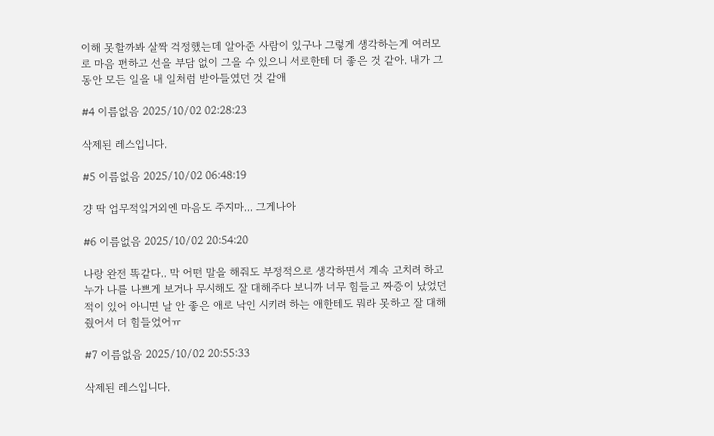이해 못할까봐 살짝 걱정했는데 알아준 사람이 있구나 그렇게 생각하는게 여러모로 마음 편하고 선을 부담 없이 그을 수 있으니 서로한테 더 좋은 것 같아. 내가 그동안 모든 일을 내 일처럼 받아들였던 것 같애

#4 이름없음 2025/10/02 02:28:23

삭제된 레스입니다.

#5 이름없음 2025/10/02 06:48:19

걍 딱 업무적잌거외엔 마음도 주지마... 그게나아

#6 이름없음 2025/10/02 20:54:20

나랑 완전 똑같다.. 막 어떤 말을 해줘도 부정적으로 생각하면서 계속 고치려 하고 누가 나를 나쁘게 보거나 무시해도 잘 대해주다 보니까 너무 힘들고 짜증이 났었던 적이 있어 아니면 날 안 좋은 애로 낙인 시키려 하는 애한테도 뭐라 못하고 잘 대해줬어서 더 힘들었어ㅠ

#7 이름없음 2025/10/02 20:55:33

삭제된 레스입니다.